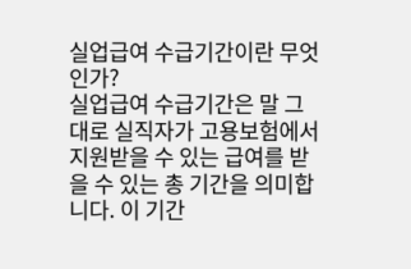실업급여 수급기간이란 무엇인가?
실업급여 수급기간은 말 그대로 실직자가 고용보험에서 지원받을 수 있는 급여를 받을 수 있는 총 기간을 의미합니다. 이 기간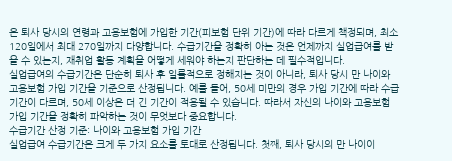은 퇴사 당시의 연령과 고용보험에 가입한 기간(피보험 단위 기간)에 따라 다르게 책정되며, 최소 120일에서 최대 270일까지 다양합니다. 수급기간을 정확히 아는 것은 언제까지 실업급여를 받을 수 있는지, 재취업 활동 계획을 어떻게 세워야 하는지 판단하는 데 필수적입니다.
실업급여의 수급기간은 단순히 퇴사 후 일률적으로 정해지는 것이 아니라, 퇴사 당시 만 나이와 고용보험 가입 기간을 기준으로 산정됩니다. 예를 들어, 50세 미만의 경우 가입 기간에 따라 수급기간이 다르며, 50세 이상은 더 긴 기간이 적용될 수 있습니다. 따라서 자신의 나이와 고용보험 가입 기간을 정확히 파악하는 것이 무엇보다 중요합니다.
수급기간 산정 기준: 나이와 고용보험 가입 기간
실업급여 수급기간은 크게 두 가지 요소를 토대로 산정됩니다. 첫째, 퇴사 당시의 만 나이이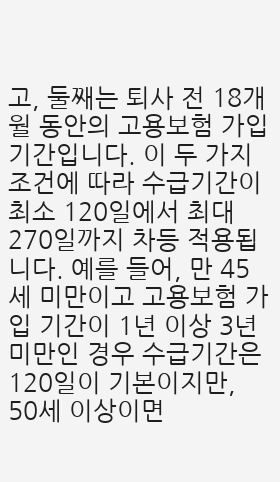고, 둘째는 퇴사 전 18개월 동안의 고용보험 가입 기간입니다. 이 두 가지 조건에 따라 수급기간이 최소 120일에서 최대 270일까지 차등 적용됩니다. 예를 들어, 만 45세 미만이고 고용보험 가입 기간이 1년 이상 3년 미만인 경우 수급기간은 120일이 기본이지만, 50세 이상이면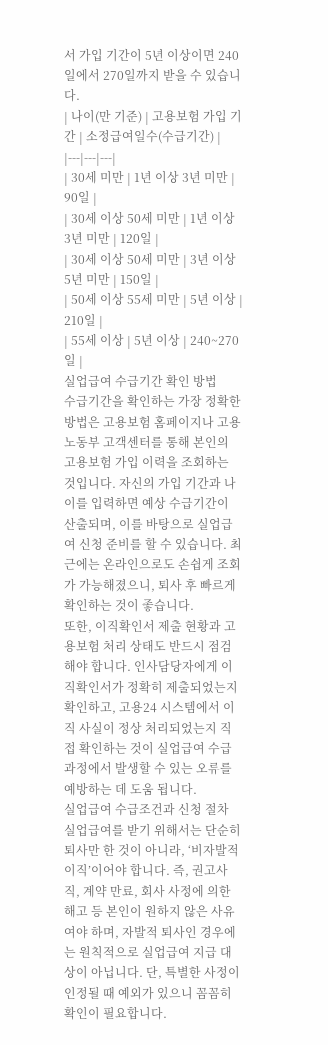서 가입 기간이 5년 이상이면 240일에서 270일까지 받을 수 있습니다.
| 나이(만 기준) | 고용보험 가입 기간 | 소정급여일수(수급기간) |
|---|---|---|
| 30세 미만 | 1년 이상 3년 미만 | 90일 |
| 30세 이상 50세 미만 | 1년 이상 3년 미만 | 120일 |
| 30세 이상 50세 미만 | 3년 이상 5년 미만 | 150일 |
| 50세 이상 55세 미만 | 5년 이상 | 210일 |
| 55세 이상 | 5년 이상 | 240~270일 |
실업급여 수급기간 확인 방법
수급기간을 확인하는 가장 정확한 방법은 고용보험 홈페이지나 고용노동부 고객센터를 통해 본인의 고용보험 가입 이력을 조회하는 것입니다. 자신의 가입 기간과 나이를 입력하면 예상 수급기간이 산출되며, 이를 바탕으로 실업급여 신청 준비를 할 수 있습니다. 최근에는 온라인으로도 손쉽게 조회가 가능해졌으니, 퇴사 후 빠르게 확인하는 것이 좋습니다.
또한, 이직확인서 제출 현황과 고용보험 처리 상태도 반드시 점검해야 합니다. 인사담당자에게 이직확인서가 정확히 제출되었는지 확인하고, 고용24 시스템에서 이직 사실이 정상 처리되었는지 직접 확인하는 것이 실업급여 수급 과정에서 발생할 수 있는 오류를 예방하는 데 도움 됩니다.
실업급여 수급조건과 신청 절차
실업급여를 받기 위해서는 단순히 퇴사만 한 것이 아니라, ‘비자발적 이직’이어야 합니다. 즉, 권고사직, 계약 만료, 회사 사정에 의한 해고 등 본인이 원하지 않은 사유여야 하며, 자발적 퇴사인 경우에는 원칙적으로 실업급여 지급 대상이 아닙니다. 단, 특별한 사정이 인정될 때 예외가 있으니 꼼꼼히 확인이 필요합니다.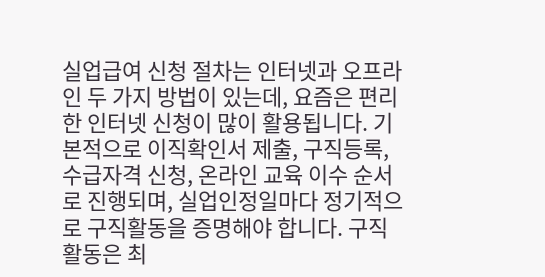실업급여 신청 절차는 인터넷과 오프라인 두 가지 방법이 있는데, 요즘은 편리한 인터넷 신청이 많이 활용됩니다. 기본적으로 이직확인서 제출, 구직등록, 수급자격 신청, 온라인 교육 이수 순서로 진행되며, 실업인정일마다 정기적으로 구직활동을 증명해야 합니다. 구직활동은 최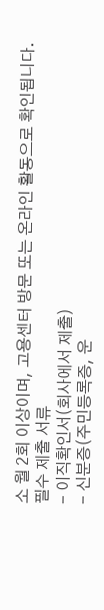소 월 2회 이상이며, 고용센터 방문 또는 온라인 활동으로 확인됩니다.
필수 제출 서류
- 이직확인서(회사에서 제출)
- 신분증(주민등록증, 운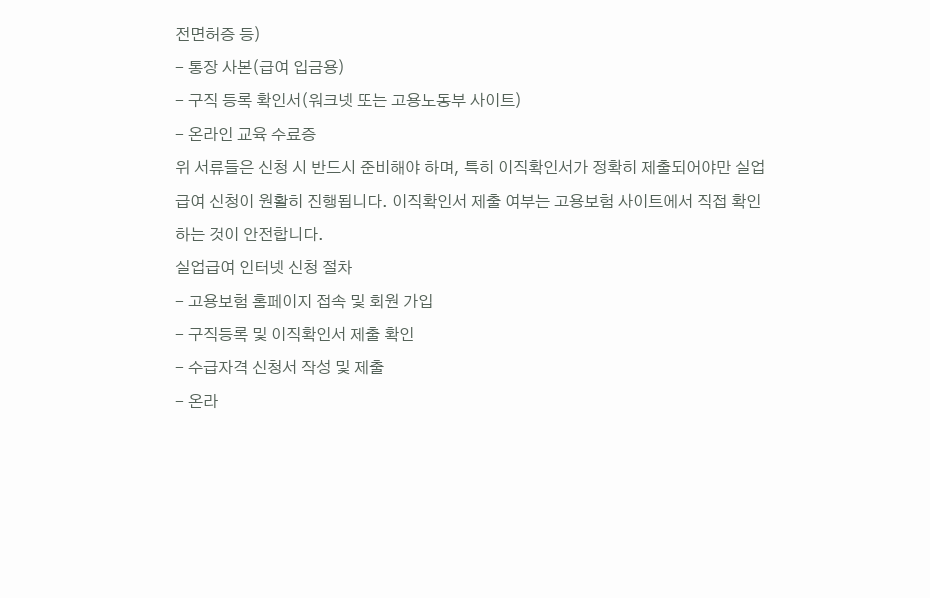전면허증 등)
- 통장 사본(급여 입금용)
- 구직 등록 확인서(워크넷 또는 고용노동부 사이트)
- 온라인 교육 수료증
위 서류들은 신청 시 반드시 준비해야 하며, 특히 이직확인서가 정확히 제출되어야만 실업급여 신청이 원활히 진행됩니다. 이직확인서 제출 여부는 고용보험 사이트에서 직접 확인하는 것이 안전합니다.
실업급여 인터넷 신청 절차
- 고용보험 홈페이지 접속 및 회원 가입
- 구직등록 및 이직확인서 제출 확인
- 수급자격 신청서 작성 및 제출
- 온라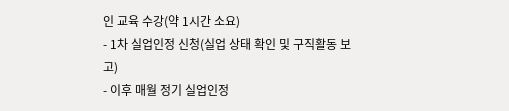인 교육 수강(약 1시간 소요)
- 1차 실업인정 신청(실업 상태 확인 및 구직활동 보고)
- 이후 매월 정기 실업인정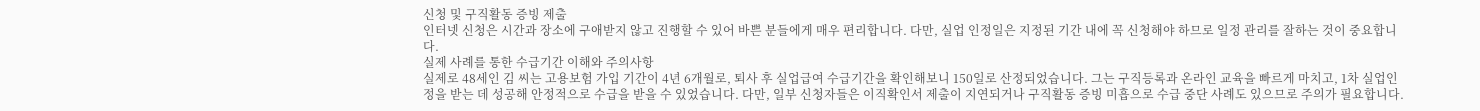신청 및 구직활동 증빙 제출
인터넷 신청은 시간과 장소에 구애받지 않고 진행할 수 있어 바쁜 분들에게 매우 편리합니다. 다만, 실업 인정일은 지정된 기간 내에 꼭 신청해야 하므로 일정 관리를 잘하는 것이 중요합니다.
실제 사례를 통한 수급기간 이해와 주의사항
실제로 48세인 김 씨는 고용보험 가입 기간이 4년 6개월로, 퇴사 후 실업급여 수급기간을 확인해보니 150일로 산정되었습니다. 그는 구직등록과 온라인 교육을 빠르게 마치고, 1차 실업인정을 받는 데 성공해 안정적으로 수급을 받을 수 있었습니다. 다만, 일부 신청자들은 이직확인서 제출이 지연되거나 구직활동 증빙 미흡으로 수급 중단 사례도 있으므로 주의가 필요합니다.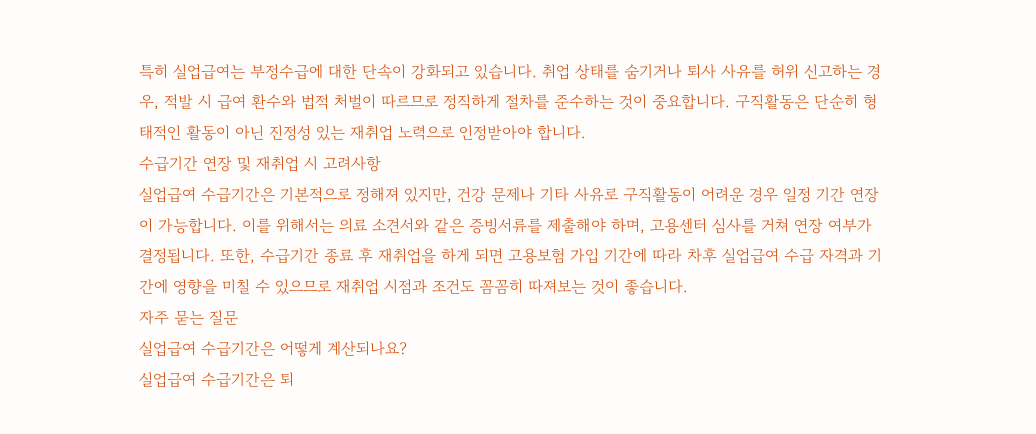특히 실업급여는 부정수급에 대한 단속이 강화되고 있습니다. 취업 상태를 숨기거나 퇴사 사유를 허위 신고하는 경우, 적발 시 급여 환수와 법적 처벌이 따르므로 정직하게 절차를 준수하는 것이 중요합니다. 구직활동은 단순히 형태적인 활동이 아닌 진정성 있는 재취업 노력으로 인정받아야 합니다.
수급기간 연장 및 재취업 시 고려사항
실업급여 수급기간은 기본적으로 정해져 있지만, 건강 문제나 기타 사유로 구직활동이 어려운 경우 일정 기간 연장이 가능합니다. 이를 위해서는 의료 소견서와 같은 증빙서류를 제출해야 하며, 고용센터 심사를 거쳐 연장 여부가 결정됩니다. 또한, 수급기간 종료 후 재취업을 하게 되면 고용보험 가입 기간에 따라 차후 실업급여 수급 자격과 기간에 영향을 미칠 수 있으므로 재취업 시점과 조건도 꼼꼼히 따져보는 것이 좋습니다.
자주 묻는 질문
실업급여 수급기간은 어떻게 계산되나요?
실업급여 수급기간은 퇴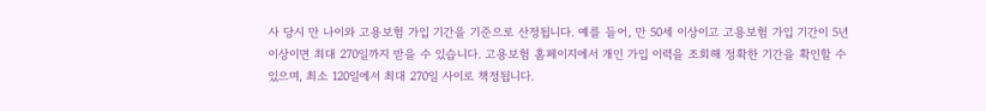사 당시 만 나이와 고용보험 가입 기간을 기준으로 산정됩니다. 예를 들어, 만 50세 이상이고 고용보험 가입 기간이 5년 이상이면 최대 270일까지 받을 수 있습니다. 고용보험 홈페이지에서 개인 가입 이력을 조회해 정확한 기간을 확인할 수 있으며, 최소 120일에서 최대 270일 사이로 책정됩니다.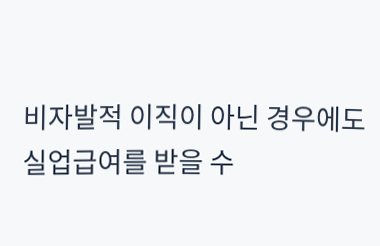비자발적 이직이 아닌 경우에도 실업급여를 받을 수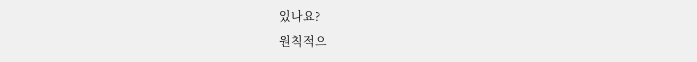있나요?
원칙적으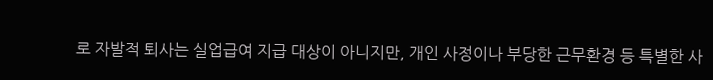로 자발적 퇴사는 실업급여 지급 대상이 아니지만, 개인 사정이나 부당한 근무환경 등 특별한 사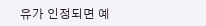유가 인정되면 예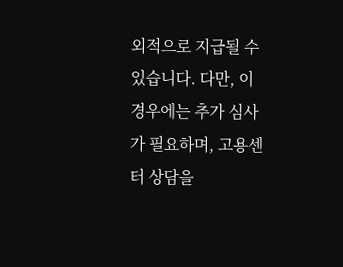외적으로 지급될 수 있습니다. 다만, 이 경우에는 추가 심사가 필요하며, 고용센터 상담을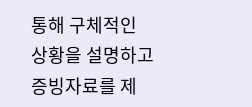통해 구체적인 상황을 설명하고 증빙자료를 제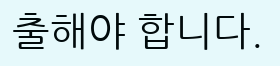출해야 합니다.